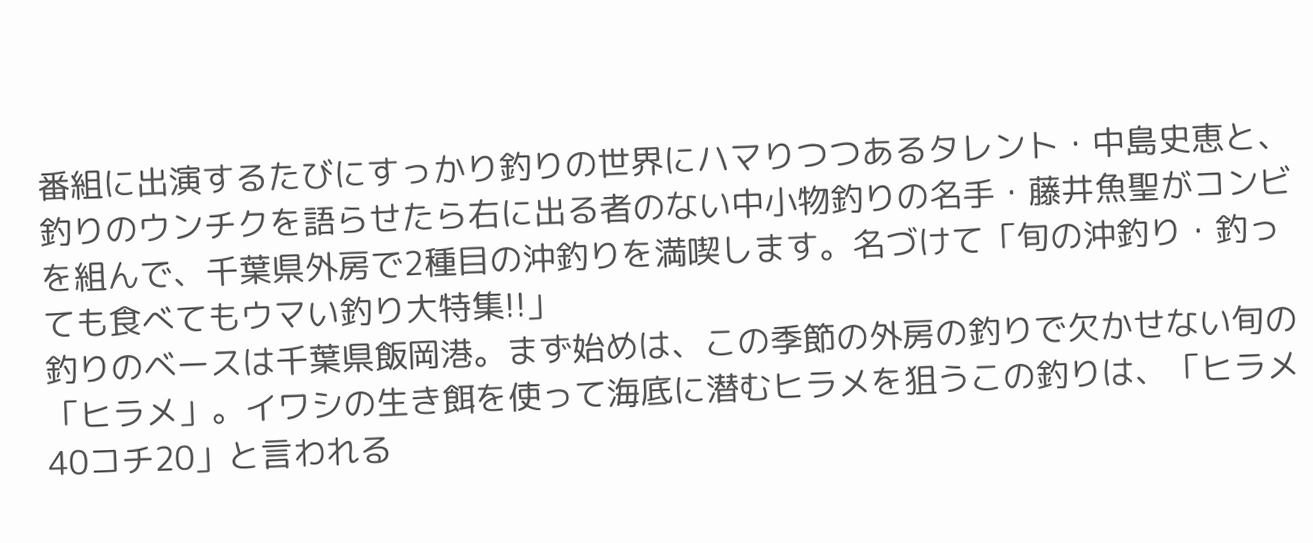番組に出演するたびにすっかり釣りの世界にハマりつつあるタレント・中島史恵と、釣りのウンチクを語らせたら右に出る者のない中小物釣りの名手・藤井魚聖がコンビを組んで、千葉県外房で2種目の沖釣りを満喫します。名づけて「旬の沖釣り・釣っても食べてもウマい釣り大特集!!」
釣りのベースは千葉県飯岡港。まず始めは、この季節の外房の釣りで欠かせない旬の「ヒラメ」。イワシの生き餌を使って海底に潜むヒラメを狙うこの釣りは、「ヒラメ40コチ20」と言われる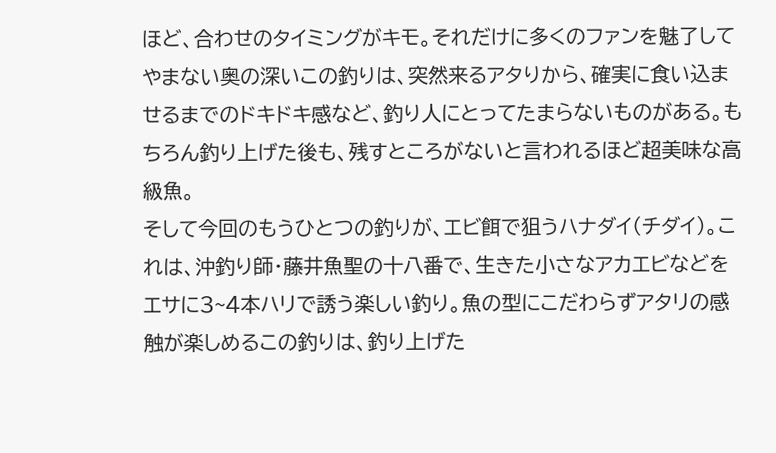ほど、合わせのタイミングがキモ。それだけに多くのファンを魅了してやまない奥の深いこの釣りは、突然来るアタりから、確実に食い込ませるまでのドキドキ感など、釣り人にとってたまらないものがある。もちろん釣り上げた後も、残すところがないと言われるほど超美味な高級魚。
そして今回のもうひとつの釣りが、エビ餌で狙うハナダイ(チダイ)。これは、沖釣り師・藤井魚聖の十八番で、生きた小さなアカエビなどをエサに3~4本ハリで誘う楽しい釣り。魚の型にこだわらずアタリの感触が楽しめるこの釣りは、釣り上げた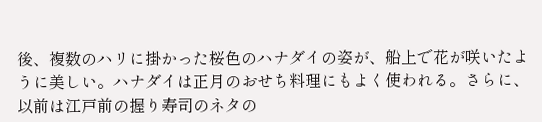後、複数のハリに掛かった桜色のハナダイの姿が、船上で花が咲いたように美しい。ハナダイは正月のおせち料理にもよく使われる。さらに、以前は江戸前の握り寿司のネタの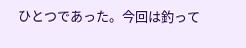ひとつであった。今回は釣って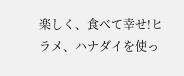楽しく、食べて幸せ!ヒラメ、ハナダイを使っ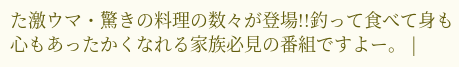た激ウマ・驚きの料理の数々が登場!!釣って食べて身も心もあったかくなれる家族必見の番組ですよー。 |